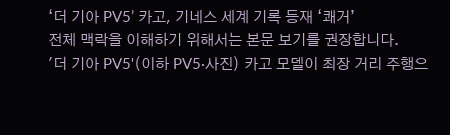‘더 기아 PV5’ 카고, 기네스 세계 기록 등재 ‘쾌거’
전체 맥락을 이해하기 위해서는 본문 보기를 권장합니다.
'더 기아 PV5'(이하 PV5·사진) 카고 모델이 최장 거리 주행으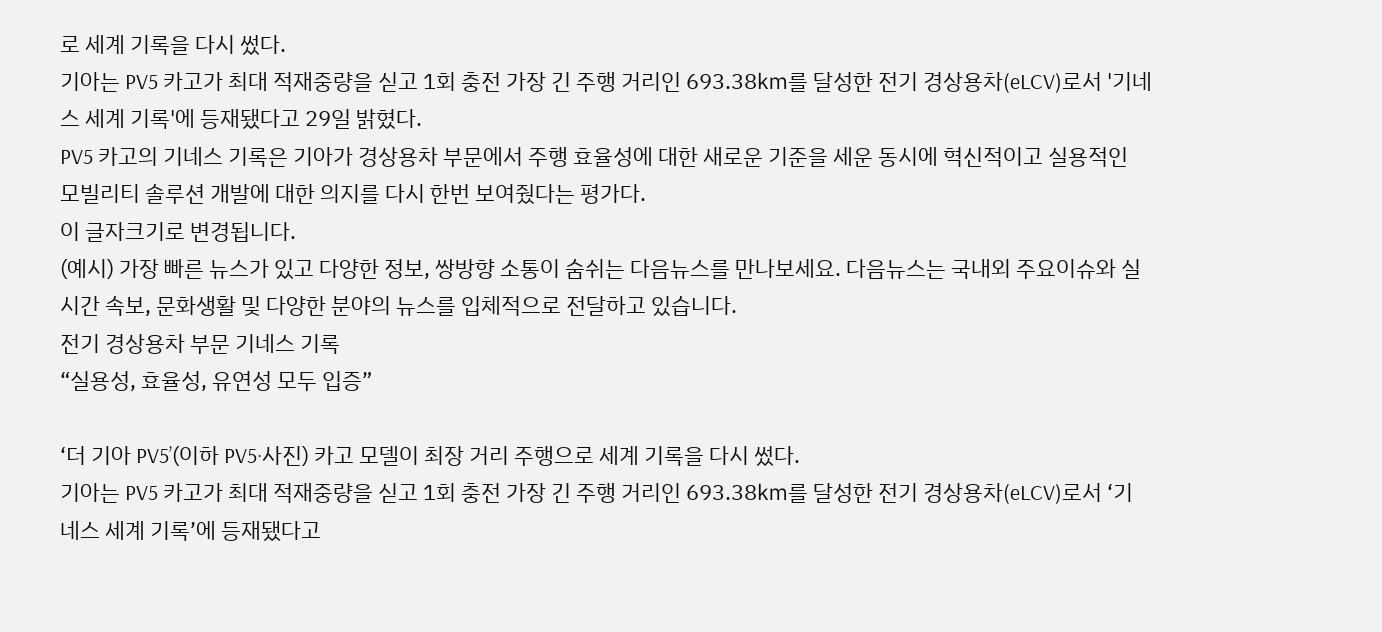로 세계 기록을 다시 썼다.
기아는 PV5 카고가 최대 적재중량을 싣고 1회 충전 가장 긴 주행 거리인 693.38㎞를 달성한 전기 경상용차(eLCV)로서 '기네스 세계 기록'에 등재됐다고 29일 밝혔다.
PV5 카고의 기네스 기록은 기아가 경상용차 부문에서 주행 효율성에 대한 새로운 기준을 세운 동시에 혁신적이고 실용적인 모빌리티 솔루션 개발에 대한 의지를 다시 한번 보여줬다는 평가다.
이 글자크기로 변경됩니다.
(예시) 가장 빠른 뉴스가 있고 다양한 정보, 쌍방향 소통이 숨쉬는 다음뉴스를 만나보세요. 다음뉴스는 국내외 주요이슈와 실시간 속보, 문화생활 및 다양한 분야의 뉴스를 입체적으로 전달하고 있습니다.
전기 경상용차 부문 기네스 기록
“실용성, 효율성, 유연성 모두 입증”

‘더 기아 PV5’(이하 PV5·사진) 카고 모델이 최장 거리 주행으로 세계 기록을 다시 썼다.
기아는 PV5 카고가 최대 적재중량을 싣고 1회 충전 가장 긴 주행 거리인 693.38㎞를 달성한 전기 경상용차(eLCV)로서 ‘기네스 세계 기록’에 등재됐다고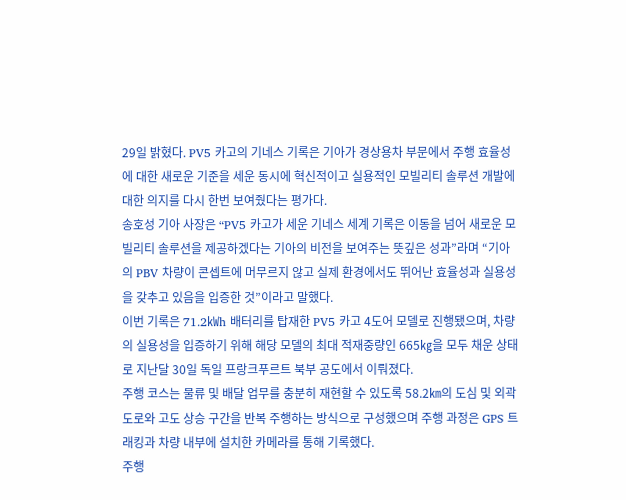29일 밝혔다. PV5 카고의 기네스 기록은 기아가 경상용차 부문에서 주행 효율성에 대한 새로운 기준을 세운 동시에 혁신적이고 실용적인 모빌리티 솔루션 개발에 대한 의지를 다시 한번 보여줬다는 평가다.
송호성 기아 사장은 “PV5 카고가 세운 기네스 세계 기록은 이동을 넘어 새로운 모빌리티 솔루션을 제공하겠다는 기아의 비전을 보여주는 뜻깊은 성과”라며 “기아의 PBV 차량이 콘셉트에 머무르지 않고 실제 환경에서도 뛰어난 효율성과 실용성을 갖추고 있음을 입증한 것”이라고 말했다.
이번 기록은 71.2㎾h 배터리를 탑재한 PV5 카고 4도어 모델로 진행됐으며, 차량의 실용성을 입증하기 위해 해당 모델의 최대 적재중량인 665㎏을 모두 채운 상태로 지난달 30일 독일 프랑크푸르트 북부 공도에서 이뤄졌다.
주행 코스는 물류 및 배달 업무를 충분히 재현할 수 있도록 58.2㎞의 도심 및 외곽 도로와 고도 상승 구간을 반복 주행하는 방식으로 구성했으며 주행 과정은 GPS 트래킹과 차량 내부에 설치한 카메라를 통해 기록했다.
주행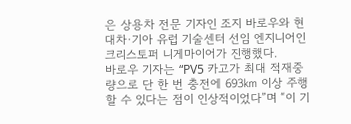은 상용차 전문 기자인 조지 바로우와 현대차·기아 유럽 기술센터 선임 엔지니어인 크리스토퍼 니게마이어가 진행했다.
바로우 기자는 “PV5 카고가 최대 적재중량으로 단 한 번 충전에 693㎞ 이상 주행할 수 있다는 점이 인상적이었다”며 “이 기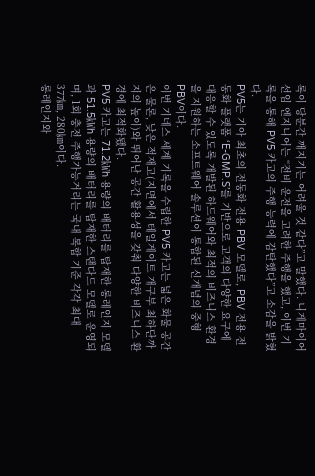록이 당분간 깨지기는 어려울 것 같다”고 말했다. 니게마이어 선임 엔지니어는 “전비 운전을 고려한 주행을 했고, 이번 기록을 통해 PV5 카고의 주행 능력에 감탄했다”고 소감을 밝혔다.
PV5는 기아 최초의 전동화 전용 PBV 모델로, PBV 전용 전동화 플랫폼 ‘E-GMP.S’를 기반으로 고객의 다양한 요구에 대응할 수 있도록 개발된 하드웨어와 최적의 비즈니스 환경을 지원하는 소프트웨어 솔루션이 통합된 신개념의 중형 PBV이다.
이번 기네스 세계 기록을 수립한 PV5 카고는 넓은 화물 공간은 물론, 낮은 적재고(지면에서 테일게이트 개구부 최하단까지의 높이)와 뛰어난 공간 활용성을 갖춰 다양한 비즈니스 환경에 최적화됐다.
PV5 카고는 71.2㎾h 용량의 배터리를 탑재한 롱레인지 모델과 51.5㎾h 용량의 배터리를 탑재한 스탠다드 모델로 운영되며, 1회 충전 주행가능거리는 국내 복합 기준 각각 최대 377㎞, 280㎞이다.
롱레인지와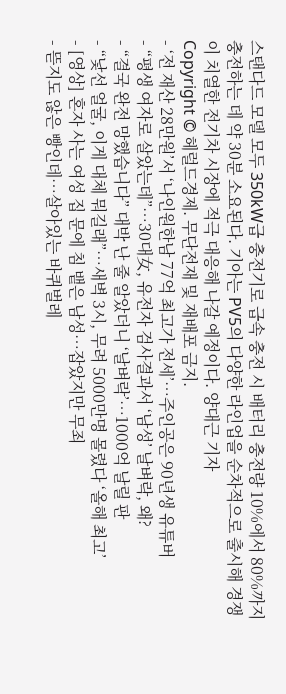스탠다드 모델 모두 350kW급 충전기로 급속 충전 시 배터리 충전량 10%에서 80%까지 충전하는 데 약 30분 소요된다. 기아는 PV5의 다양한 라인업을 순차적으로 출시해 경쟁이 치열한 전기차 시장에 적극 대응해 나갈 예정이다. 양대근 기자
Copyright © 헤럴드경제. 무단전재 및 재배포 금지.
- ‘전 재산 28만원’서 ‘나인원한남 77억 최고가 전세’…주인공은 90년생 유튜버
- “평생 여자로 살았는데”…30대女, 유전자 검사결과서 ‘남성’ 날벼락, 왜?
- “결국 완전 망했습니다” 대박 난 줄 알았더니 ‘날벼락’…1000억 날릴 판
- “낯선 얼굴, 이게 대체 뭐길래”…새벽 3시, 무려 5000만명 몰렸다 ‘올해 최고’
- [영상] 혼자 사는 여성 집 문에 침 뱉은 남성…잡았지만 무죄
- 뜯지도 않은 빵인데…살아있는 바퀴벌레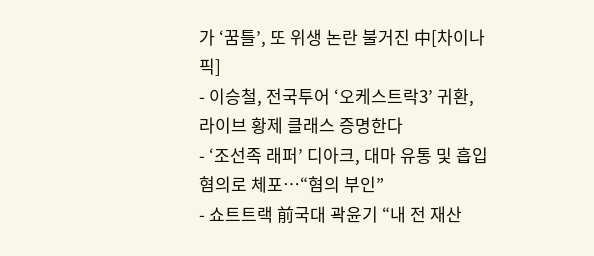가 ‘꿈틀’, 또 위생 논란 불거진 中[차이나픽]
- 이승철, 전국투어 ‘오케스트락3’ 귀환, 라이브 황제 클래스 증명한다
- ‘조선족 래퍼’ 디아크, 대마 유통 및 흡입 혐의로 체포…“혐의 부인”
- 쇼트트랙 前국대 곽윤기 “내 전 재산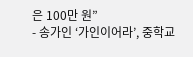은 100만 원”
- 송가인 ‘가인이어라’, 중학교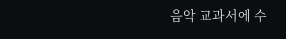음악 교과서에 수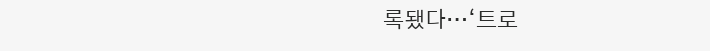록됐다…‘트로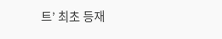트’ 최초 등재